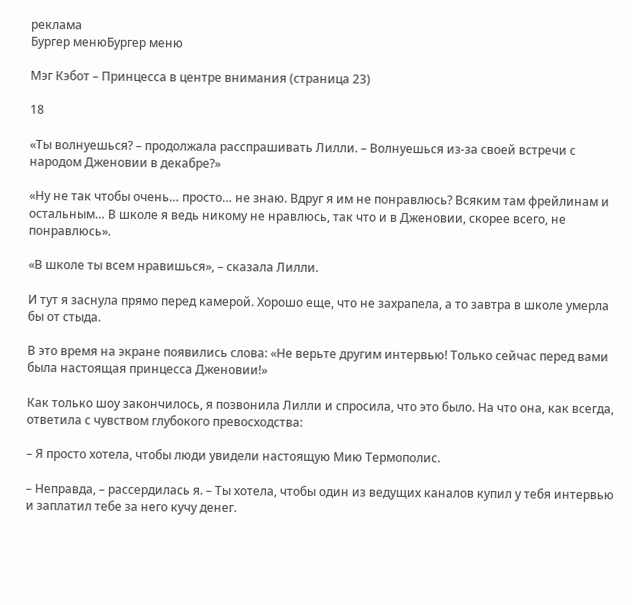реклама
Бургер менюБургер меню

Мэг Кэбот – Принцесса в центре внимания (страница 23)

18

«Ты волнуешься? – продолжала расспрашивать Лилли. – Волнуешься из-за своей встречи с народом Дженовии в декабре?»

«Ну не так чтобы очень… просто… не знаю. Вдруг я им не понравлюсь? Всяким там фрейлинам и остальным… В школе я ведь никому не нравлюсь, так что и в Дженовии, скорее всего, не понравлюсь».

«В школе ты всем нравишься», – сказала Лилли.

И тут я заснула прямо перед камерой. Хорошо еще, что не захрапела, а то завтра в школе умерла бы от стыда.

В это время на экране появились слова: «Не верьте другим интервью! Только сейчас перед вами была настоящая принцесса Дженовии!»

Как только шоу закончилось, я позвонила Лилли и спросила, что это было. На что она, как всегда, ответила с чувством глубокого превосходства:

– Я просто хотела, чтобы люди увидели настоящую Мию Термополис.

– Неправда, – рассердилась я. – Ты хотела, чтобы один из ведущих каналов купил у тебя интервью и заплатил тебе за него кучу денег.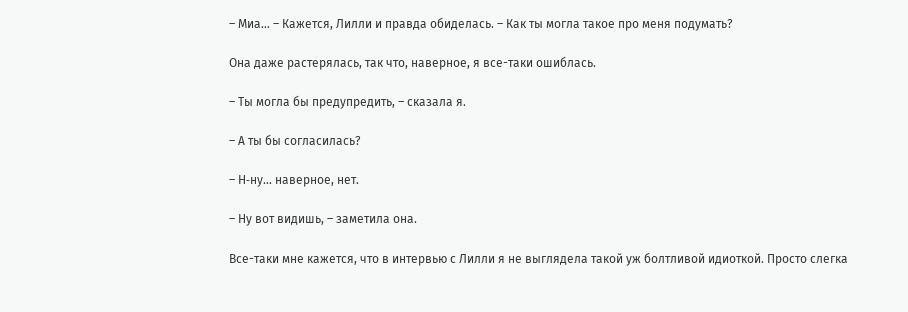– Миа… – Кажется, Лилли и правда обиделась. – Как ты могла такое про меня подумать?

Она даже растерялась, так что, наверное, я все-таки ошиблась.

– Ты могла бы предупредить, – сказала я.

– А ты бы согласилась?

– Н‑ну… наверное, нет.

– Ну вот видишь, – заметила она.

Все-таки мне кажется, что в интервью с Лилли я не выглядела такой уж болтливой идиоткой. Просто слегка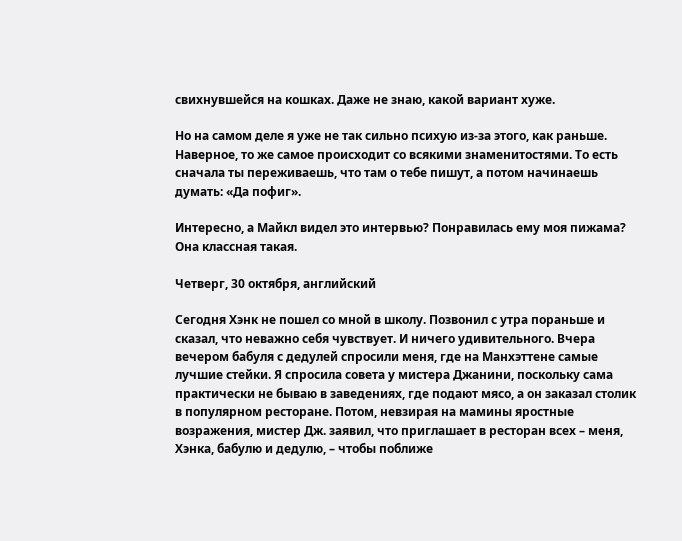свихнувшейся на кошках. Даже не знаю, какой вариант хуже.

Но на самом деле я уже не так сильно психую из-за этого, как раньше. Наверное, то же самое происходит со всякими знаменитостями. То есть сначала ты переживаешь, что там о тебе пишут, а потом начинаешь думать: «Да пофиг».

Интересно, а Майкл видел это интервью? Понравилась ему моя пижама? Она классная такая.

Четверг, 30 октября, английский

Сегодня Хэнк не пошел со мной в школу. Позвонил с утра пораньше и сказал, что неважно себя чувствует. И ничего удивительного. Вчера вечером бабуля с дедулей спросили меня, где на Манхэттене самые лучшие стейки. Я спросила совета у мистера Джанини, поскольку сама практически не бываю в заведениях, где подают мясо, а он заказал столик в популярном ресторане. Потом, невзирая на мамины яростные возражения, мистер Дж. заявил, что приглашает в ресторан всех – меня, Хэнка, бабулю и дедулю, – чтобы поближе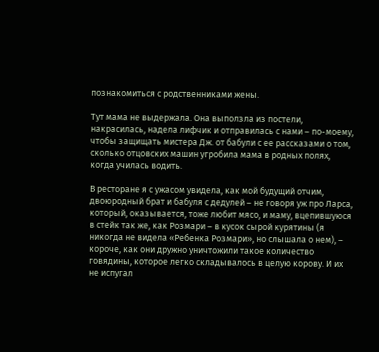познакомиться с родственниками жены.

Тут мама не выдержала. Она выползла из постели, накрасилась, надела лифчик и отправилась с нами – по-моему, чтобы защищать мистера Дж. от бабули с ее рассказами о том, сколько отцовских машин угробила мама в родных полях, когда училась водить.

В ресторане я с ужасом увидела, как мой будущий отчим, двоюродный брат и бабуля с дедулей – не говоря уж про Ларса, который, оказывается, тоже любит мясо, и маму, вцепившуюся в стейк так же, как Розмари – в кусок сырой курятины (я никогда не видела «Ребенка Розмари», но слышала о нем), – короче, как они дружно уничтожили такое количество говядины, которое легко складывалось в целую корову. И их не испугал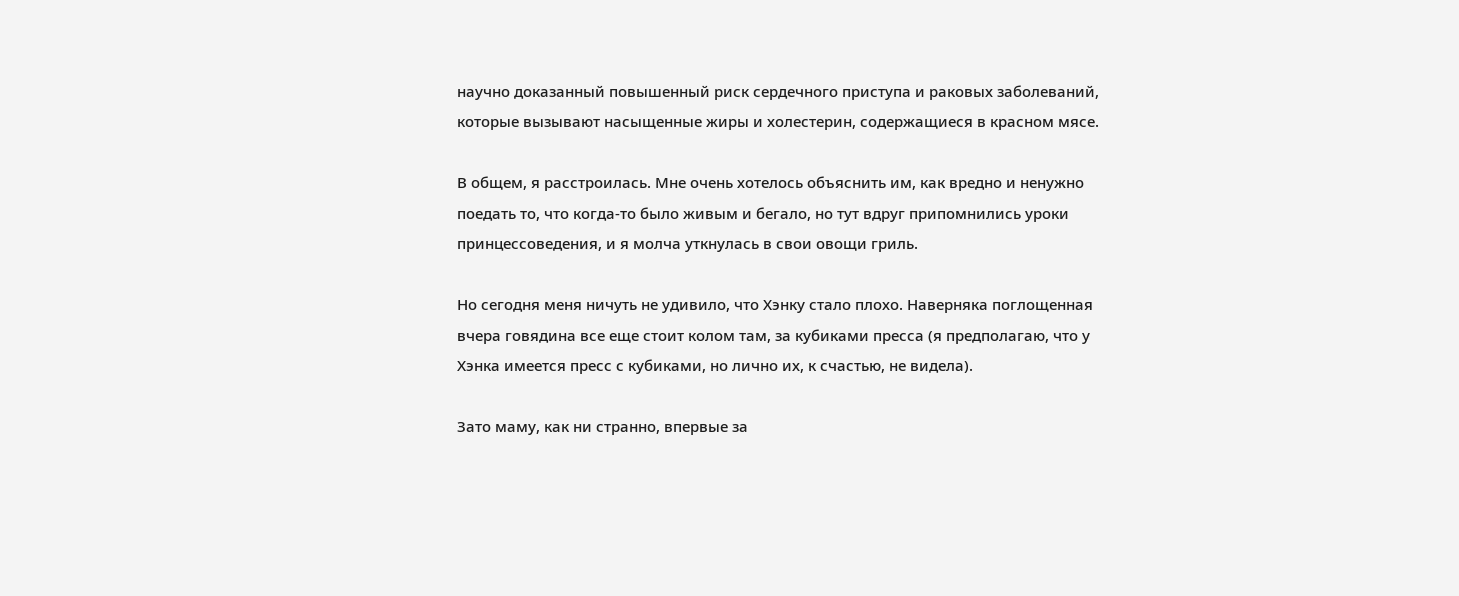научно доказанный повышенный риск сердечного приступа и раковых заболеваний, которые вызывают насыщенные жиры и холестерин, содержащиеся в красном мясе.

В общем, я расстроилась. Мне очень хотелось объяснить им, как вредно и ненужно поедать то, что когда-то было живым и бегало, но тут вдруг припомнились уроки принцессоведения, и я молча уткнулась в свои овощи гриль.

Но сегодня меня ничуть не удивило, что Хэнку стало плохо. Наверняка поглощенная вчера говядина все еще стоит колом там, за кубиками пресса (я предполагаю, что у Хэнка имеется пресс с кубиками, но лично их, к счастью, не видела).

Зато маму, как ни странно, впервые за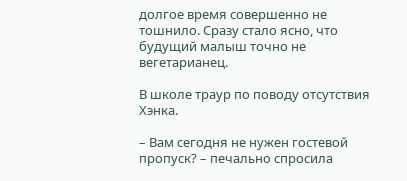долгое время совершенно не тошнило. Сразу стало ясно, что будущий малыш точно не вегетарианец.

В школе траур по поводу отсутствия Хэнка.

– Вам сегодня не нужен гостевой пропуск? – печально спросила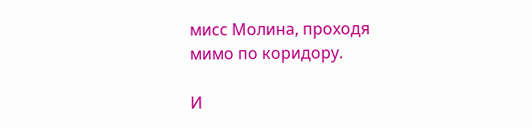мисс Молина, проходя мимо по коридору.

И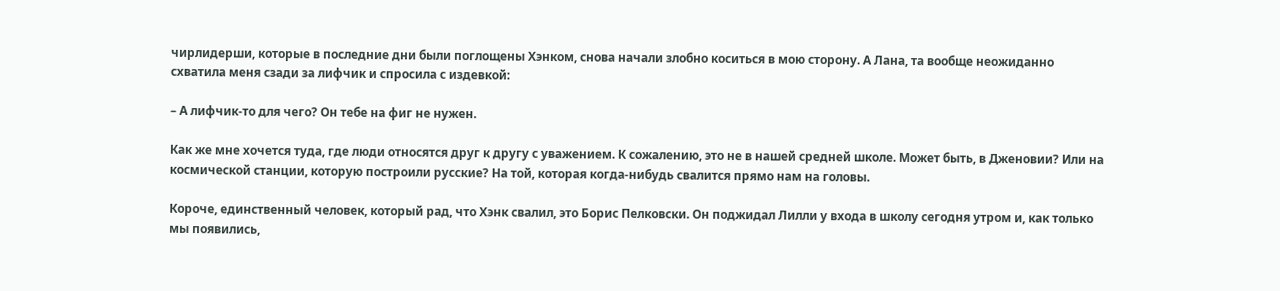чирлидерши, которые в последние дни были поглощены Хэнком, снова начали злобно коситься в мою сторону. А Лана, та вообще неожиданно схватила меня сзади за лифчик и спросила с издевкой:

– А лифчик-то для чего? Он тебе на фиг не нужен.

Как же мне хочется туда, где люди относятся друг к другу с уважением. К сожалению, это не в нашей средней школе. Может быть, в Дженовии? Или на космической станции, которую построили русские? На той, которая когда-нибудь свалится прямо нам на головы.

Короче, единственный человек, который рад, что Хэнк свалил, это Борис Пелковски. Он поджидал Лилли у входа в школу сегодня утром и, как только мы появились,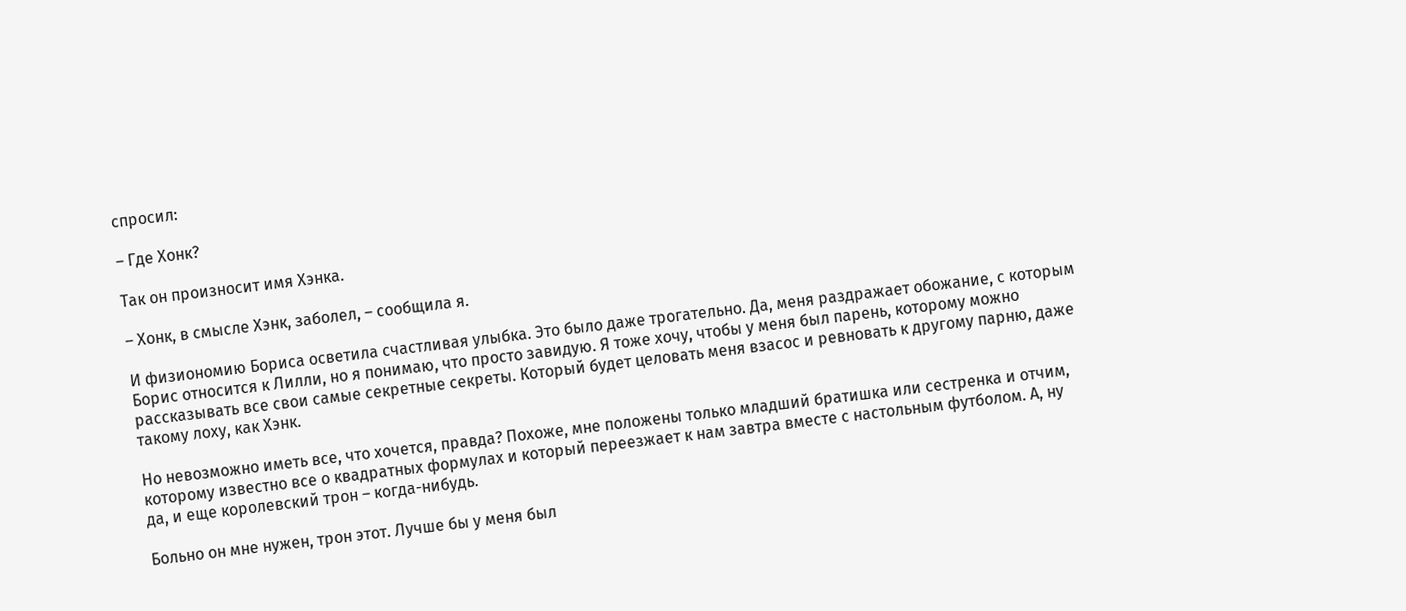спросил:

– Где Хонк?

Так он произносит имя Хэнка.

– Хонк, в смысле Хэнк, заболел, – сообщила я.

И физиономию Бориса осветила счастливая улыбка. Это было даже трогательно. Да, меня раздражает обожание, с которым Борис относится к Лилли, но я понимаю, что просто завидую. Я тоже хочу, чтобы у меня был парень, которому можно рассказывать все свои самые секретные секреты. Который будет целовать меня взасос и ревновать к другому парню, даже такому лоху, как Хэнк.

Но невозможно иметь все, что хочется, правда? Похоже, мне положены только младший братишка или сестренка и отчим, которому известно все о квадратных формулах и который переезжает к нам завтра вместе с настольным футболом. А, ну да, и еще королевский трон – когда-нибудь.

Больно он мне нужен, трон этот. Лучше бы у меня был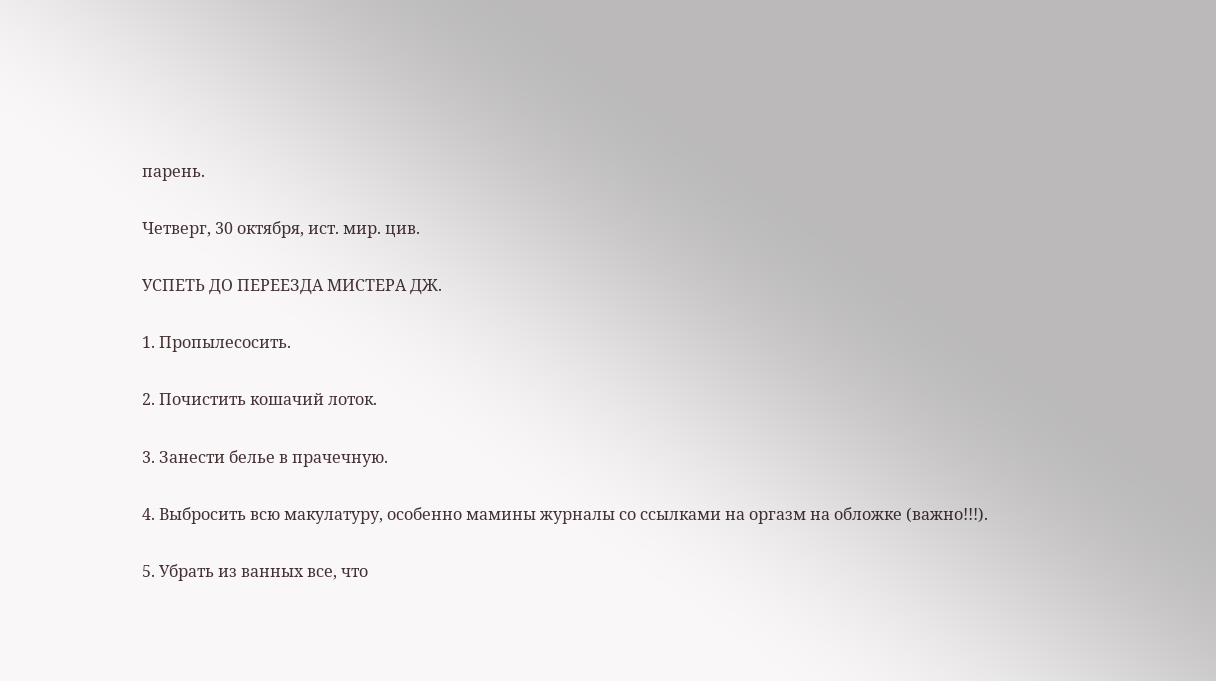парень.

Четверг, 30 октября, ист. мир. цив.

УСПЕТЬ ДО ПЕРЕЕЗДА МИСТЕРА ДЖ.

1. Пропылесосить.

2. Почистить кошачий лоток.

3. Занести белье в прачечную.

4. Выбросить всю макулатуру, особенно мамины журналы со ссылками на оргазм на обложке (важно!!!).

5. Убрать из ванных все, что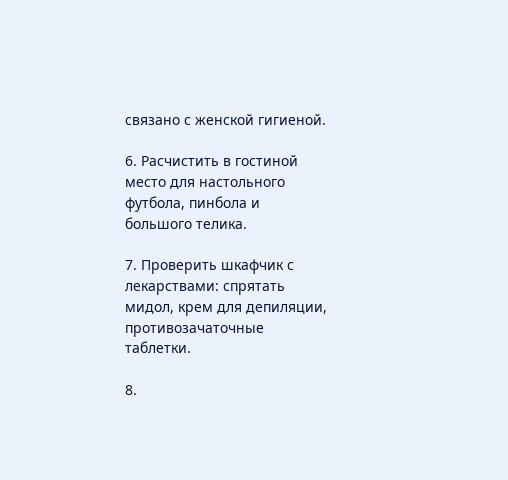связано с женской гигиеной.

6. Расчистить в гостиной место для настольного футбола, пинбола и большого телика.

7. Проверить шкафчик с лекарствами: спрятать мидол, крем для депиляции, противозачаточные таблетки.

8.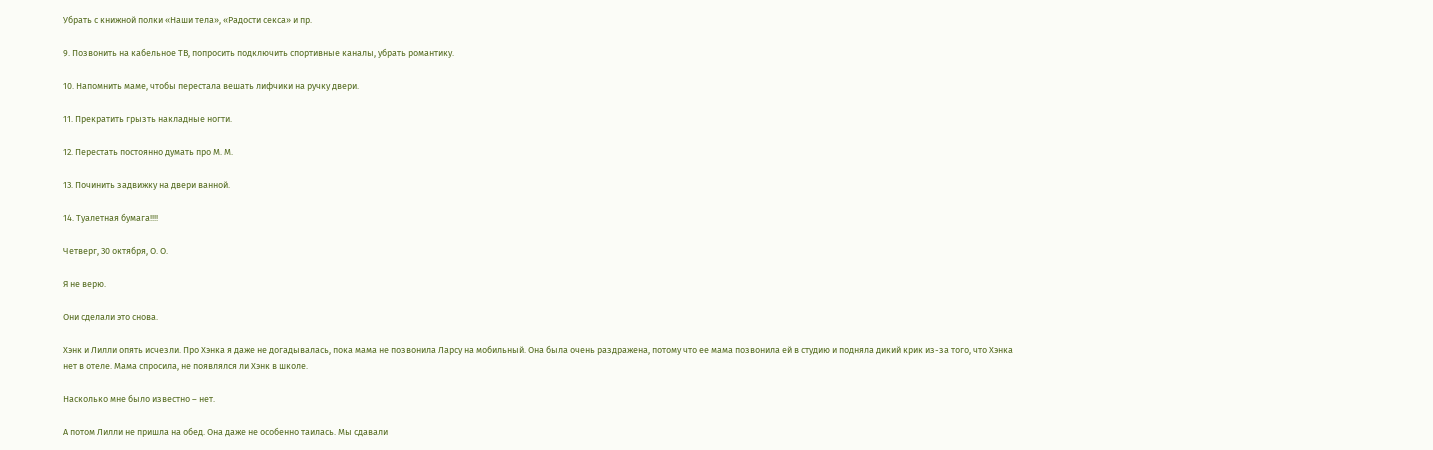Убрать с книжной полки «Наши тела», «Радости секса» и пр.

9. Позвонить на кабельное ТВ, попросить подключить спортивные каналы, убрать романтику.

10. Напомнить маме, чтобы перестала вешать лифчики на ручку двери.

11. Прекратить грызть накладные ногти.

12. Перестать постоянно думать про М. М.

13. Починить задвижку на двери ванной.

14. Туалетная бумага!!!!

Четверг, 30 октября, О. О.

Я не верю.

Они сделали это снова.

Хэнк и Лилли опять исчезли. Про Хэнка я даже не догадывалась, пока мама не позвонила Ларсу на мобильный. Она была очень раздражена, потому что ее мама позвонила ей в студию и подняла дикий крик из-за того, что Хэнка нет в отеле. Мама спросила, не появлялся ли Хэнк в школе.

Насколько мне было известно – нет.

А потом Лилли не пришла на обед. Она даже не особенно таилась. Мы сдавали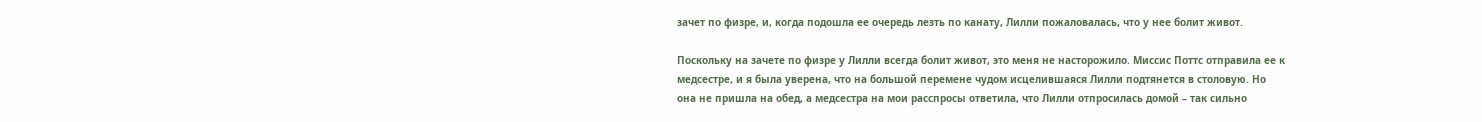зачет по физре, и, когда подошла ее очередь лезть по канату, Лилли пожаловалась, что у нее болит живот.

Поскольку на зачете по физре у Лилли всегда болит живот, это меня не насторожило. Миссис Поттс отправила ее к медсестре, и я была уверена, что на большой перемене чудом исцелившаяся Лилли подтянется в столовую. Но она не пришла на обед, а медсестра на мои расспросы ответила, что Лилли отпросилась домой – так сильно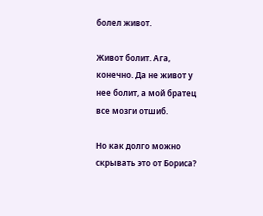болел живот.

Живот болит. Ага, конечно. Да не живот у нее болит, а мой братец все мозги отшиб.

Но как долго можно скрывать это от Бориса?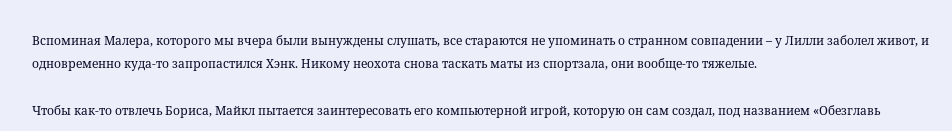Вспоминая Малера, которого мы вчера были вынуждены слушать, все стараются не упоминать о странном совпадении – у Лилли заболел живот, и одновременно куда-то запропастился Хэнк. Никому неохота снова таскать маты из спортзала, они вообще-то тяжелые.

Чтобы как-то отвлечь Бориса, Майкл пытается заинтересовать его компьютерной игрой, которую он сам создал, под названием «Обезглавь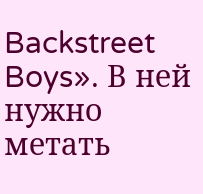Backstreet Boys». В ней нужно метать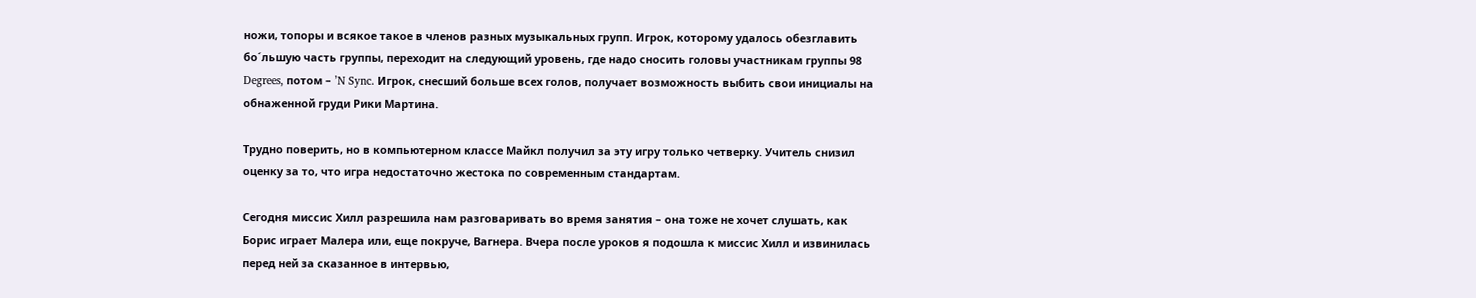ножи, топоры и всякое такое в членов разных музыкальных групп. Игрок, которому удалось обезглавить бо´льшую часть группы, переходит на следующий уровень, где надо сносить головы участникам группы 98 Degrees, потом – ’N Sync. Игрок, снесший больше всех голов, получает возможность выбить свои инициалы на обнаженной груди Рики Мартина.

Трудно поверить, но в компьютерном классе Майкл получил за эту игру только четверку. Учитель снизил оценку за то, что игра недостаточно жестока по современным стандартам.

Сегодня миссис Хилл разрешила нам разговаривать во время занятия – она тоже не хочет слушать, как Борис играет Малера или, еще покруче, Вагнера. Вчера после уроков я подошла к миссис Хилл и извинилась перед ней за сказанное в интервью,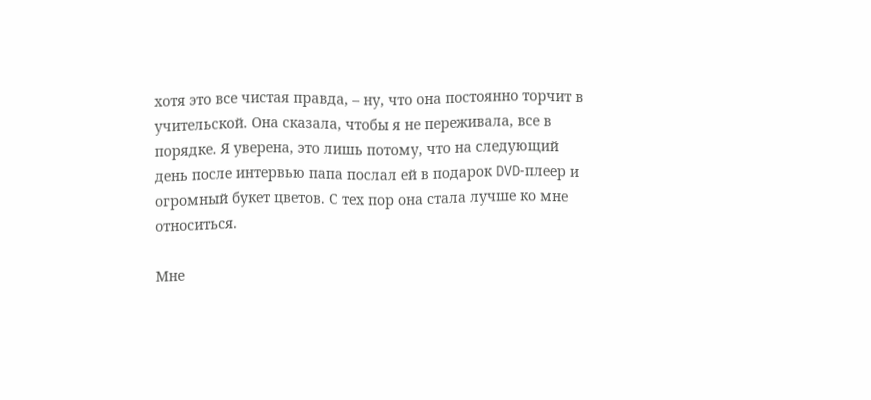хотя это все чистая правда, – ну, что она постоянно торчит в учительской. Она сказала, чтобы я не переживала, все в порядке. Я уверена, это лишь потому, что на следующий день после интервью папа послал ей в подарок DVD‑плеер и огромный букет цветов. С тех пор она стала лучше ко мне относиться.

Мне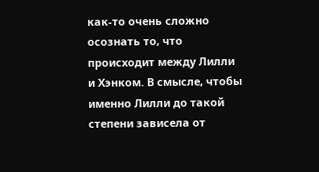как-то очень сложно осознать то, что происходит между Лилли и Хэнком. В смысле, чтобы именно Лилли до такой степени зависела от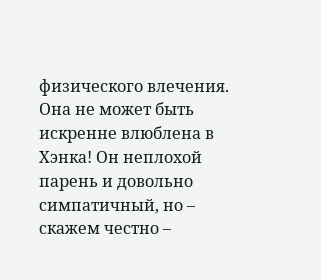физического влечения. Она не может быть искренне влюблена в Хэнка! Он неплохой парень и довольно симпатичный, но – скажем честно –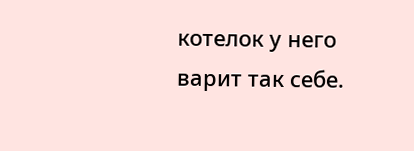котелок у него варит так себе.